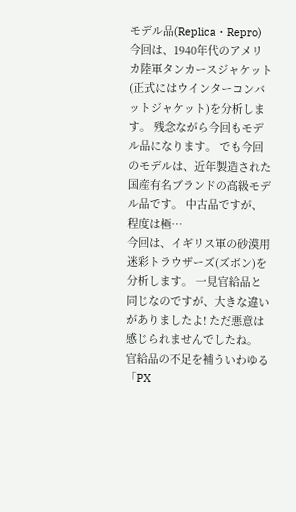モデル品(Replica・Repro)
今回は、1940年代のアメリカ陸軍タンカースジャケット (正式にはウインターコンバットジャケット)を分析します。 残念ながら今回もモデル品になります。 でも今回のモデルは、近年製造された国産有名ブランドの高級モデル品です。 中古品ですが、程度は極…
今回は、イギリス軍の砂漠用迷彩トラウザーズ(ズボン)を分析します。 一見官給品と同じなのですが、大きな違いがありましたよ! ただ悪意は感じられませんでしたね。 官給品の不足を補ういわゆる「PX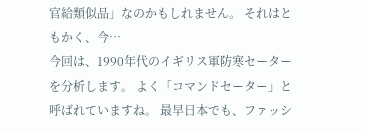官給類似品」なのかもしれません。 それはともかく、今…
今回は、1990年代のイギリス軍防寒セーターを分析します。 よく「コマンドセーター」と呼ばれていますね。 最早日本でも、ファッシ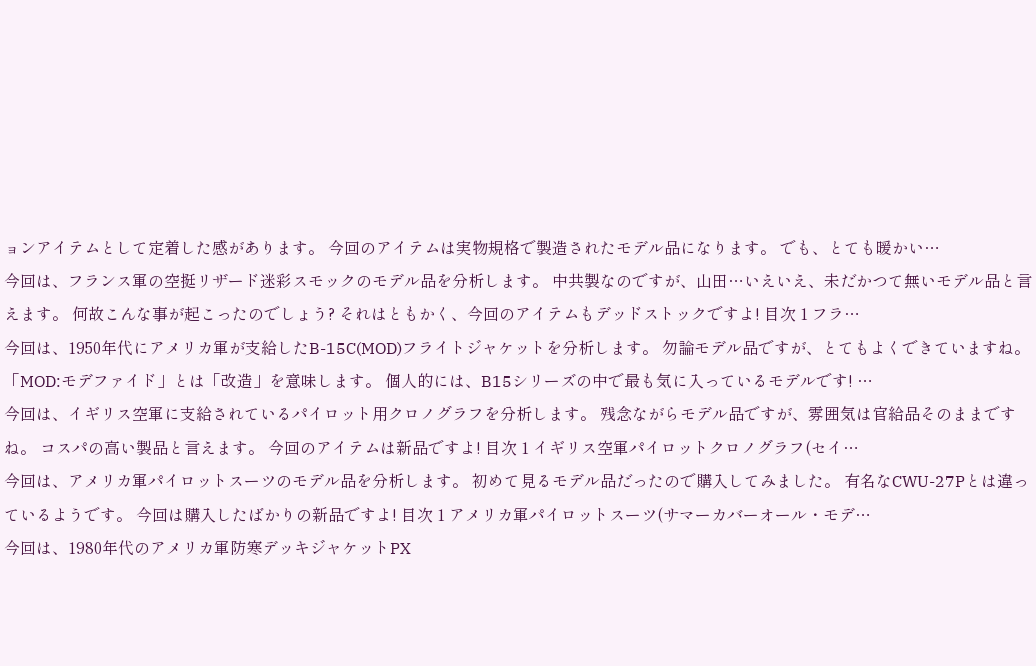ョンアイテムとして定着した感があります。 今回のアイテムは実物規格で製造されたモデル品になります。 でも、とても暖かい…
今回は、フランス軍の空挺リザード迷彩スモックのモデル品を分析します。 中共製なのですが、山田…いえいえ、未だかつて無いモデル品と言えます。 何故こんな事が起こったのでしょう? それはともかく、今回のアイテムもデッドストックですよ! 目次 1 フラ…
今回は、1950年代にアメリカ軍が支給したB-15C(MOD)フライトジャケットを分析します。 勿論モデル品ですが、とてもよくできていますね。 「MOD:モデファイド」とは「改造」を意味します。 個人的には、B15シリーズの中で最も気に入っているモデルです! …
今回は、イギリス空軍に支給されているパイロット用クロノグラフを分析します。 残念ながらモデル品ですが、雰囲気は官給品そのままですね。 コスパの高い製品と言えます。 今回のアイテムは新品ですよ! 目次 1 イギリス空軍パイロットクロノグラフ(セイ…
今回は、アメリカ軍パイロットスーツのモデル品を分析します。 初めて見るモデル品だったので購入してみました。 有名なCWU-27Pとは違っているようです。 今回は購入したばかりの新品ですよ! 目次 1 アメリカ軍パイロットスーツ(サマーカバーオール・モデ…
今回は、1980年代のアメリカ軍防寒デッキジャケットPX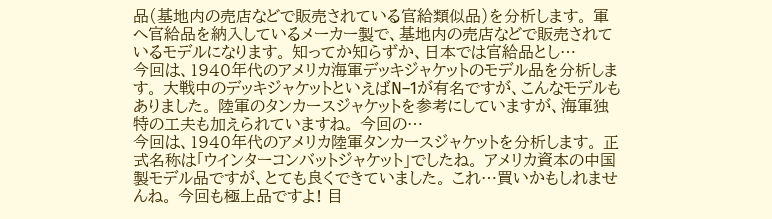品(基地内の売店などで販売されている官給類似品)を分析します。 軍へ官給品を納入しているメーカー製で、基地内の売店などで販売されているモデルになります。 知ってか知らずか、日本では官給品とし…
今回は、1940年代のアメリカ海軍デッキジャケットのモデル品を分析します。 大戦中のデッキジャケットといえばN–1が有名ですが、こんなモデルもありました。 陸軍のタンカースジャケットを参考にしていますが、海軍独特の工夫も加えられていますね。 今回の…
今回は、1940年代のアメリカ陸軍タンカースジャケットを分析します。 正式名称は「ウインターコンバットジャケット」でしたね。 アメリカ資本の中国製モデル品ですが、とても良くできていました。 これ…買いかもしれませんね。 今回も極上品ですよ! 目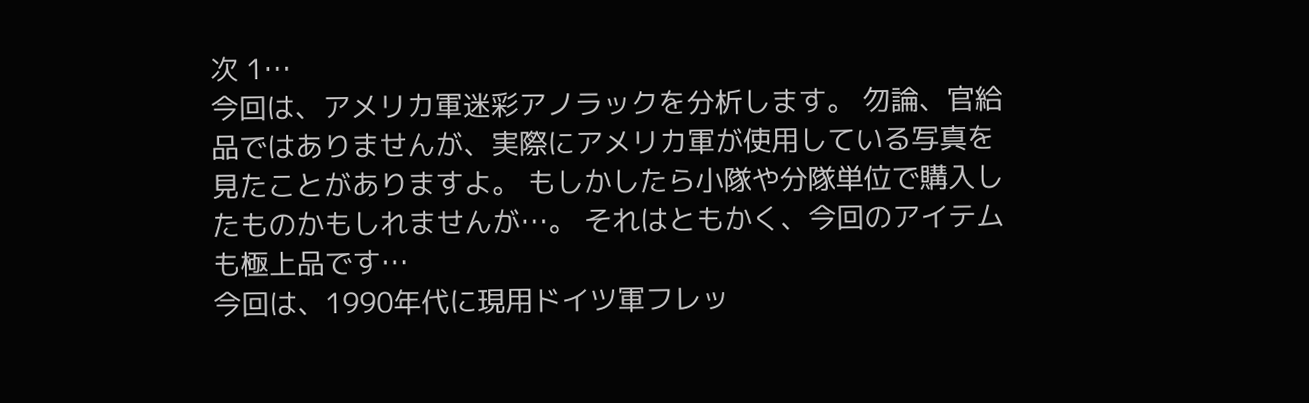次 1…
今回は、アメリカ軍迷彩アノラックを分析します。 勿論、官給品ではありませんが、実際にアメリカ軍が使用している写真を見たことがありますよ。 もしかしたら小隊や分隊単位で購入したものかもしれませんが…。 それはともかく、今回のアイテムも極上品です…
今回は、1990年代に現用ドイツ軍フレッ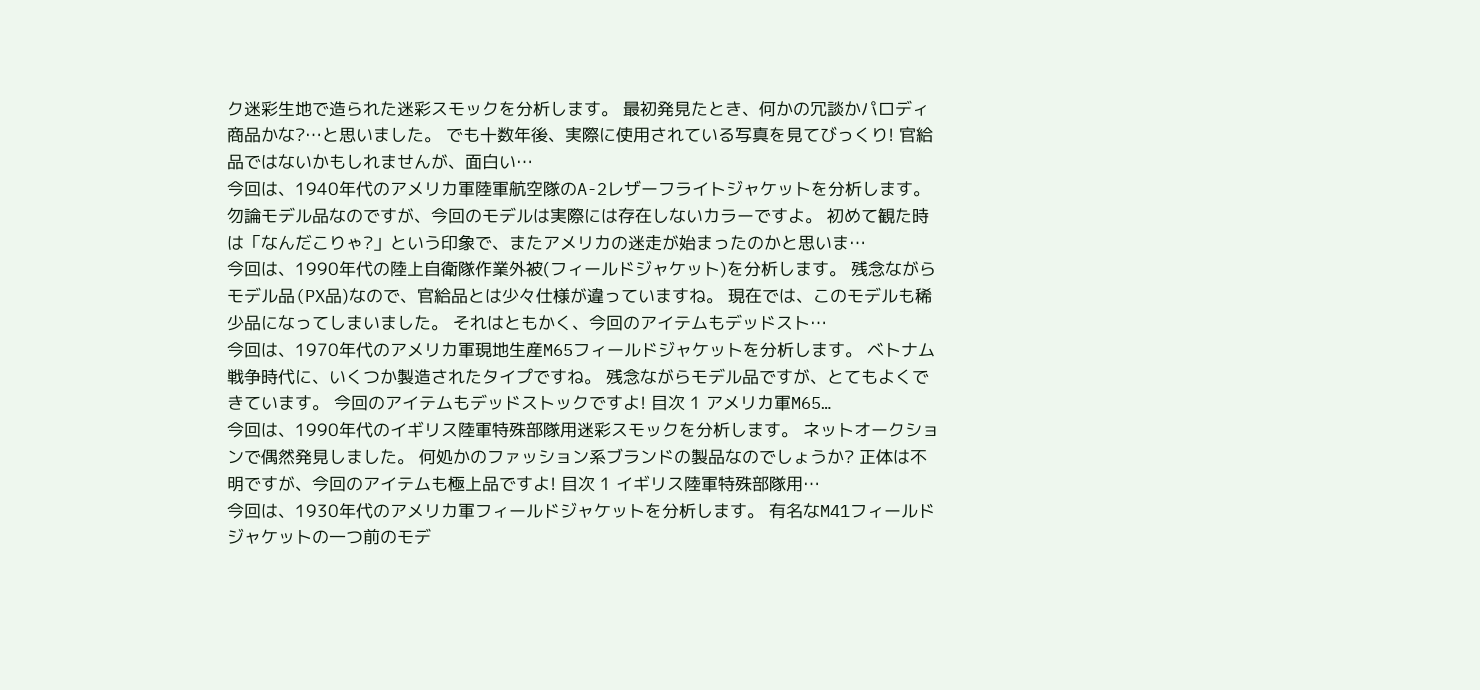ク迷彩生地で造られた迷彩スモックを分析します。 最初発見たとき、何かの冗談かパロディ商品かな?…と思いました。 でも十数年後、実際に使用されている写真を見てびっくり! 官給品ではないかもしれませんが、面白い…
今回は、1940年代のアメリカ軍陸軍航空隊のA-2レザーフライトジャケットを分析します。 勿論モデル品なのですが、今回のモデルは実際には存在しないカラーですよ。 初めて観た時は「なんだこりゃ?」という印象で、またアメリカの迷走が始まったのかと思いま…
今回は、1990年代の陸上自衛隊作業外被(フィールドジャケット)を分析します。 残念ながらモデル品(PX品)なので、官給品とは少々仕様が違っていますね。 現在では、このモデルも稀少品になってしまいました。 それはともかく、今回のアイテムもデッドスト…
今回は、1970年代のアメリカ軍現地生産M65フィールドジャケットを分析します。 ベトナム戦争時代に、いくつか製造されたタイプですね。 残念ながらモデル品ですが、とてもよくできています。 今回のアイテムもデッドストックですよ! 目次 1 アメリカ軍M65…
今回は、1990年代のイギリス陸軍特殊部隊用迷彩スモックを分析します。 ネットオークションで偶然発見しました。 何処かのファッション系ブランドの製品なのでしょうか? 正体は不明ですが、今回のアイテムも極上品ですよ! 目次 1 イギリス陸軍特殊部隊用…
今回は、1930年代のアメリカ軍フィールドジャケットを分析します。 有名なM41フィールドジャケットの一つ前のモデ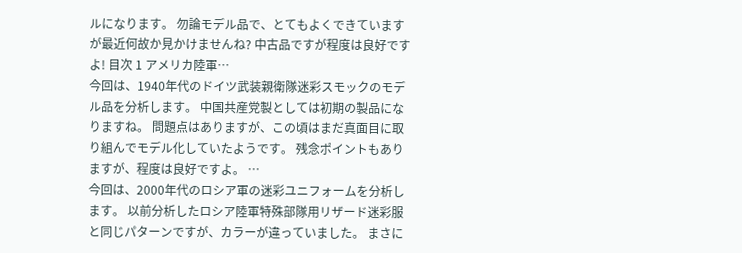ルになります。 勿論モデル品で、とてもよくできていますが最近何故か見かけませんね? 中古品ですが程度は良好ですよ! 目次 1 アメリカ陸軍…
今回は、1940年代のドイツ武装親衛隊迷彩スモックのモデル品を分析します。 中国共産党製としては初期の製品になりますね。 問題点はありますが、この頃はまだ真面目に取り組んでモデル化していたようです。 残念ポイントもありますが、程度は良好ですよ。 …
今回は、2000年代のロシア軍の迷彩ユニフォームを分析します。 以前分析したロシア陸軍特殊部隊用リザード迷彩服と同じパターンですが、カラーが違っていました。 まさに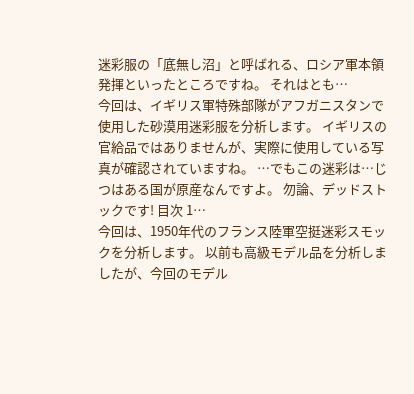迷彩服の「底無し沼」と呼ばれる、ロシア軍本領発揮といったところですね。 それはとも…
今回は、イギリス軍特殊部隊がアフガニスタンで使用した砂漠用迷彩服を分析します。 イギリスの官給品ではありませんが、実際に使用している写真が確認されていますね。 …でもこの迷彩は…じつはある国が原産なんですよ。 勿論、デッドストックです! 目次 1…
今回は、1950年代のフランス陸軍空挺迷彩スモックを分析します。 以前も高級モデル品を分析しましたが、今回のモデル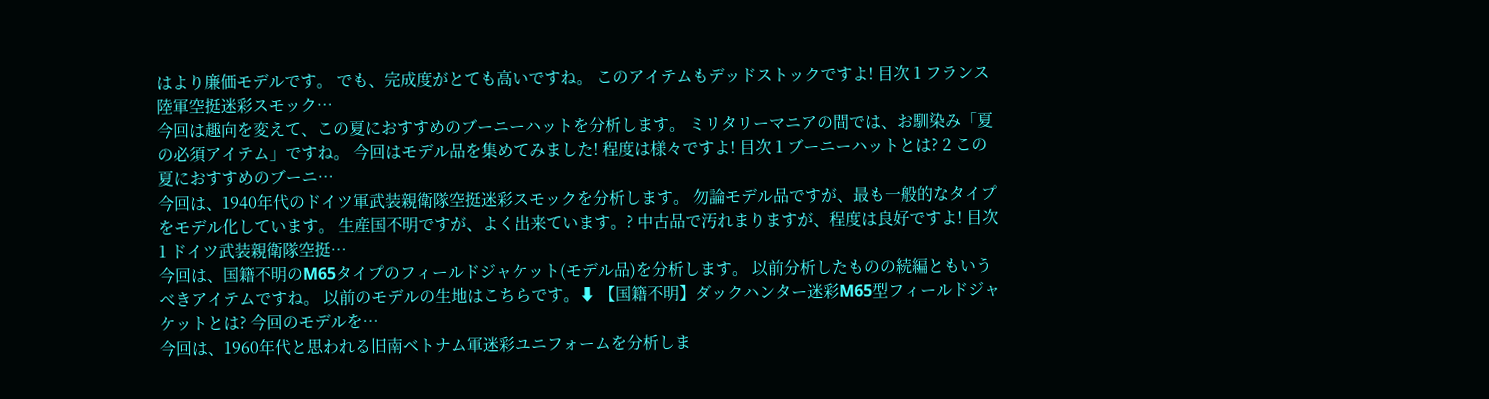はより廉価モデルです。 でも、完成度がとても高いですね。 このアイテムもデッドストックですよ! 目次 1 フランス陸軍空挺迷彩スモック…
今回は趣向を変えて、この夏におすすめのブーニーハットを分析します。 ミリタリーマニアの間では、お馴染み「夏の必須アイテム」ですね。 今回はモデル品を集めてみました! 程度は様々ですよ! 目次 1 ブーニーハットとは? 2 この夏におすすめのブーニ…
今回は、1940年代のドイツ軍武装親衛隊空挺迷彩スモックを分析します。 勿論モデル品ですが、最も一般的なタイプをモデル化しています。 生産国不明ですが、よく出来ています。? 中古品で汚れまりますが、程度は良好ですよ! 目次 1 ドイツ武装親衛隊空挺…
今回は、国籍不明のM65タイプのフィールドジャケット(モデル品)を分析します。 以前分析したものの続編ともいうべきアイテムですね。 以前のモデルの生地はこちらです。⬇ 【国籍不明】ダックハンター迷彩M65型フィールドジャケットとは? 今回のモデルを…
今回は、1960年代と思われる旧南ベトナム軍迷彩ユニフォームを分析しま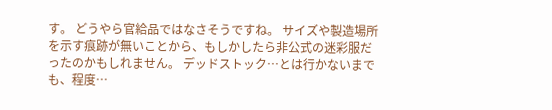す。 どうやら官給品ではなさそうですね。 サイズや製造場所を示す痕跡が無いことから、もしかしたら非公式の迷彩服だったのかもしれません。 デッドストック…とは行かないまでも、程度…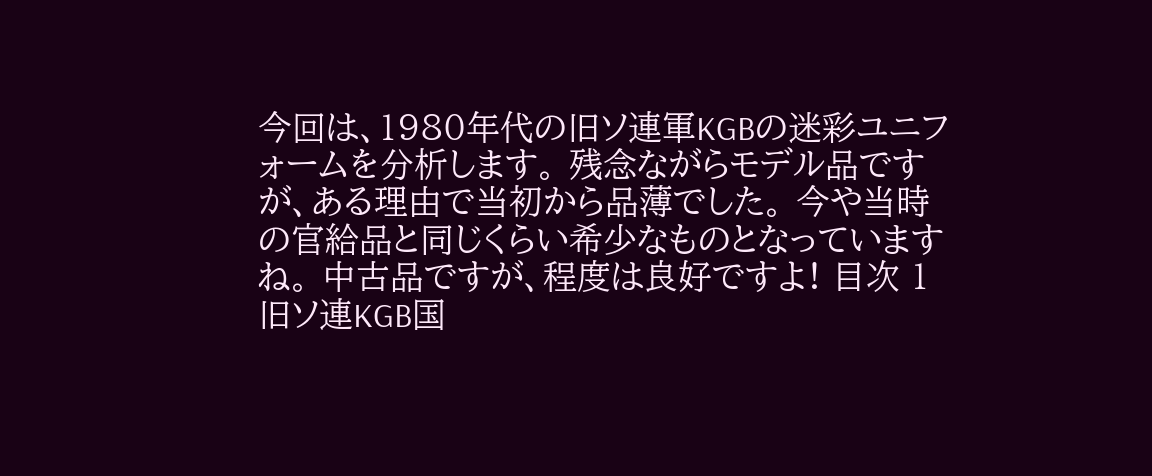今回は、1980年代の旧ソ連軍KGBの迷彩ユニフォームを分析します。 残念ながらモデル品ですが、ある理由で当初から品薄でした。 今や当時の官給品と同じくらい希少なものとなっていますね。 中古品ですが、程度は良好ですよ! 目次 1 旧ソ連KGB国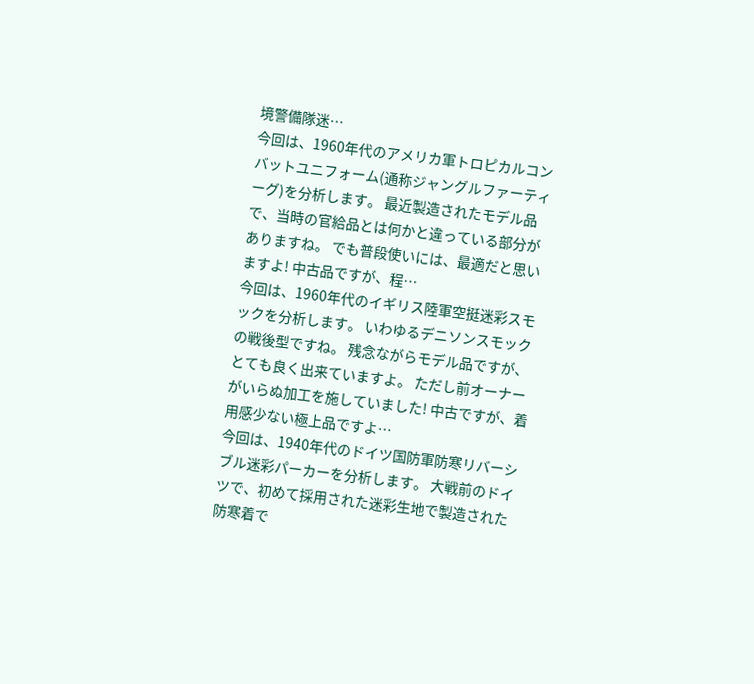境警備隊迷…
今回は、1960年代のアメリカ軍トロピカルコンバットユニフォーム(通称ジャングルファーティーグ)を分析します。 最近製造されたモデル品で、当時の官給品とは何かと違っている部分がありますね。 でも普段使いには、最適だと思いますよ! 中古品ですが、程…
今回は、1960年代のイギリス陸軍空挺迷彩スモックを分析します。 いわゆるデニソンスモックの戦後型ですね。 残念ながらモデル品ですが、とても良く出来ていますよ。 ただし前オーナーがいらぬ加工を施していました! 中古ですが、着用感少ない極上品ですよ…
今回は、1940年代のドイツ国防軍防寒リバーシブル迷彩パーカーを分析します。 大戦前のドイツで、初めて採用された迷彩生地で製造された防寒着で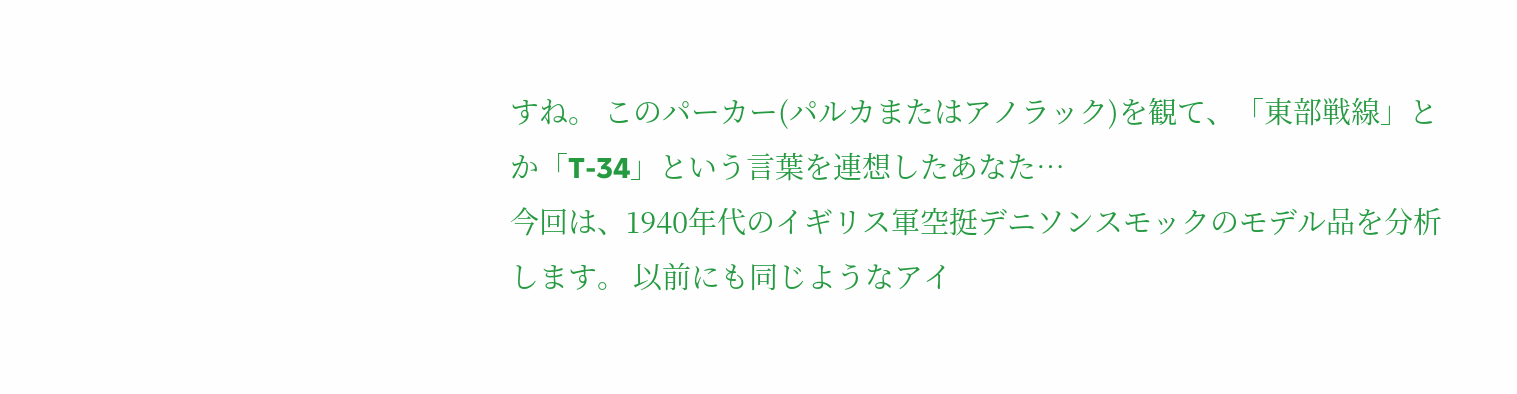すね。 このパーカー(パルカまたはアノラック)を観て、「東部戦線」とか「T-34」という言葉を連想したあなた…
今回は、1940年代のイギリス軍空挺デニソンスモックのモデル品を分析します。 以前にも同じようなアイ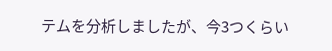テムを分析しましたが、今3つくらい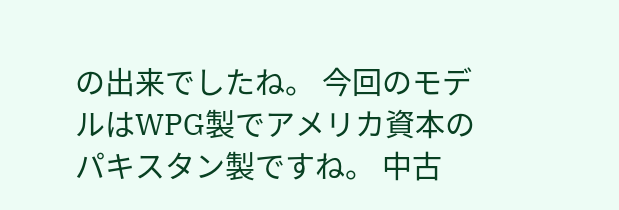の出来でしたね。 今回のモデルはWPG製でアメリカ資本のパキスタン製ですね。 中古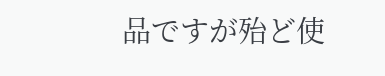品ですが殆ど使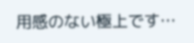用感のない極上です…